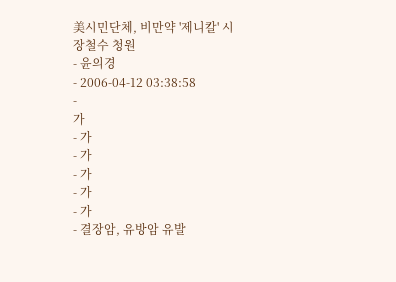美시민단체, 비만약 '제니칼' 시장철수 청원
- 윤의경
- 2006-04-12 03:38:58
-
가
- 가
- 가
- 가
- 가
- 가
- 결장암, 유방암 유발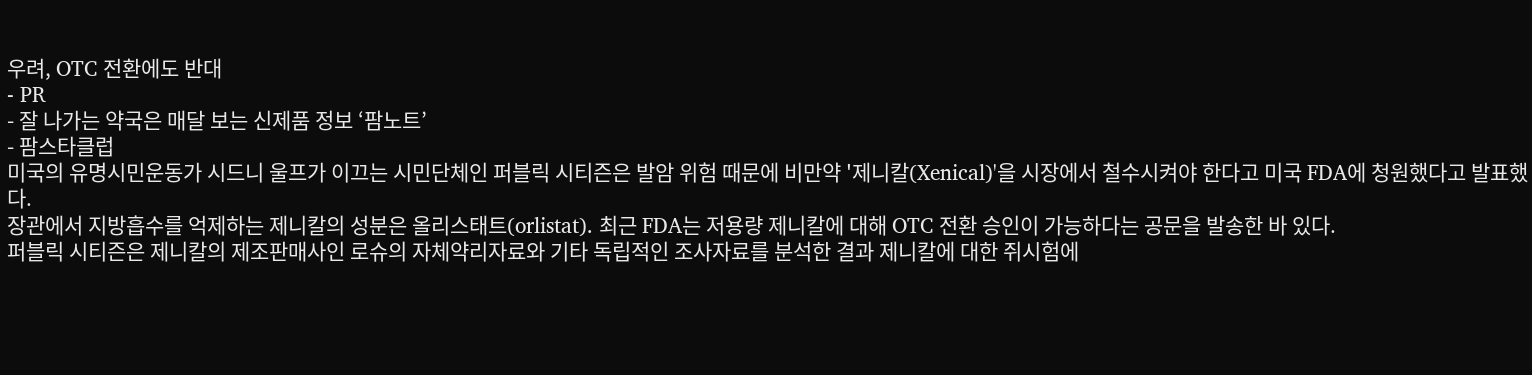우려, OTC 전환에도 반대
- PR
- 잘 나가는 약국은 매달 보는 신제품 정보 ‘팜노트’
- 팜스타클럽
미국의 유명시민운동가 시드니 울프가 이끄는 시민단체인 퍼블릭 시티즌은 발암 위험 때문에 비만약 '제니칼(Xenical)'을 시장에서 철수시켜야 한다고 미국 FDA에 청원했다고 발표했다.
장관에서 지방흡수를 억제하는 제니칼의 성분은 올리스태트(orlistat). 최근 FDA는 저용량 제니칼에 대해 OTC 전환 승인이 가능하다는 공문을 발송한 바 있다.
퍼블릭 시티즌은 제니칼의 제조판매사인 로슈의 자체약리자료와 기타 독립적인 조사자료를 분석한 결과 제니칼에 대한 쥐시험에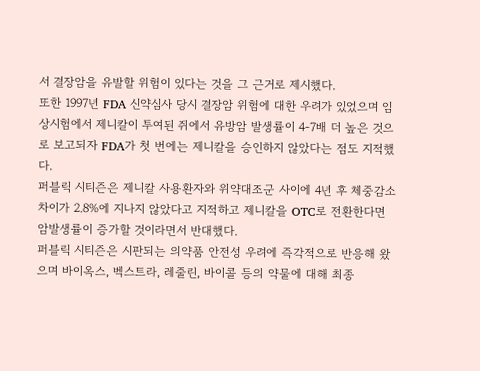서 결장암을 유발할 위험이 있다는 것을 그 근거로 제시했다.
또한 1997년 FDA 신약심사 당시 결장암 위험에 대한 우려가 있었으며 임상시험에서 제니칼이 투여된 쥐에서 유방암 발생률이 4-7배 더 높은 것으로 보고되자 FDA가 첫 번에는 제니칼을 승인하지 않았다는 점도 지적했다.
퍼블릭 시티즌은 제니칼 사용환자와 위약대조군 사이에 4년 후 체중감소 차이가 2.8%에 지나지 않았다고 지적하고 제니칼을 OTC로 전환한다면 암발생률이 증가할 것이라면서 반대했다.
퍼블릭 시티즌은 시판되는 의약품 안전성 우려에 즉각적으로 반응해 왔으며 바이옥스, 벡스트라, 레줄린, 바이콜 등의 약물에 대해 최종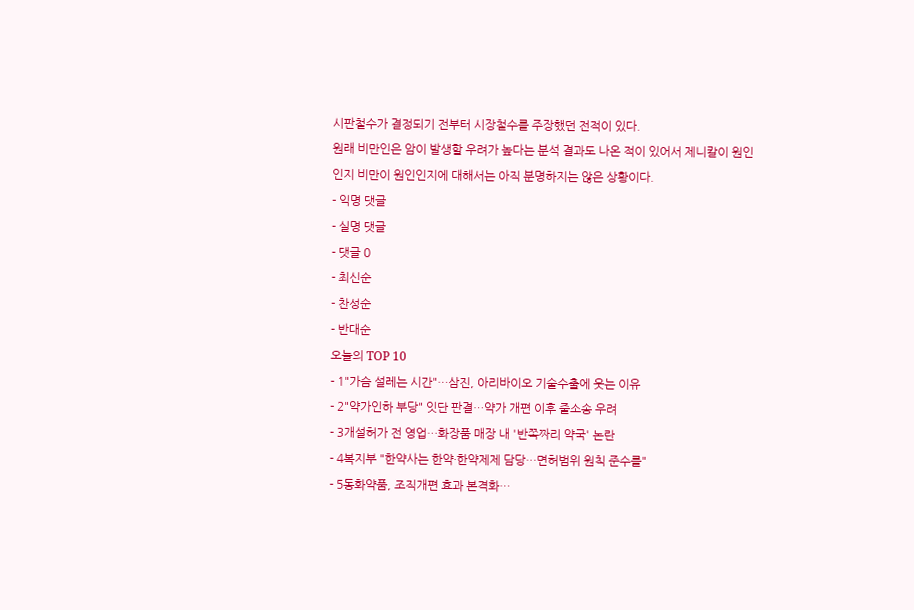시판철수가 결정되기 전부터 시장철수를 주장했던 전적이 있다.
원래 비만인은 암이 발생할 우려가 높다는 분석 결과도 나온 적이 있어서 제니칼이 원인인지 비만이 원인인지에 대해서는 아직 분명하지는 않은 상황이다.
- 익명 댓글
- 실명 댓글
- 댓글 0
- 최신순
- 찬성순
- 반대순
오늘의 TOP 10
- 1"가슴 설레는 시간"…삼진, 아리바이오 기술수출에 웃는 이유
- 2"약가인하 부당" 잇단 판결…약가 개편 이후 줄소송 우려
- 3개설허가 전 영업…화장품 매장 내 '반쪽짜리 약국' 논란
- 4복지부 "한약사는 한약·한약제제 담당…면허범위 원칙 준수를"
- 5동화약품, 조직개편 효과 본격화…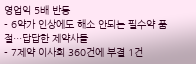영업익 5배 반등
- 6약가 인상에도 해소 안되는 필수약 품절…답답한 제약사들
- 7제약 이사회 360건에 부결 1건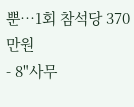뿐…1회 참석당 370만원
- 8"사무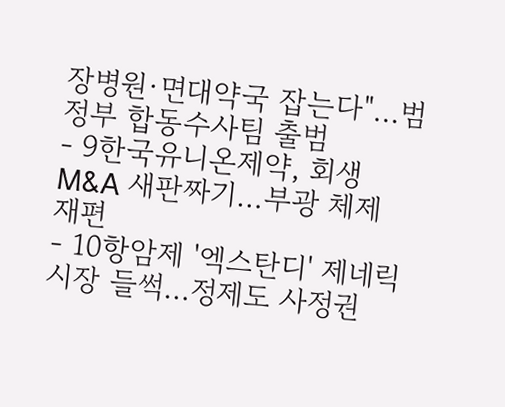장병원·면대약국 잡는다"…범정부 합동수사팀 출범
- 9한국유니온제약, 회생 M&A 새판짜기…부광 체제 재편
- 10항암제 '엑스탄디' 제네릭 시장 들썩…정제도 사정권